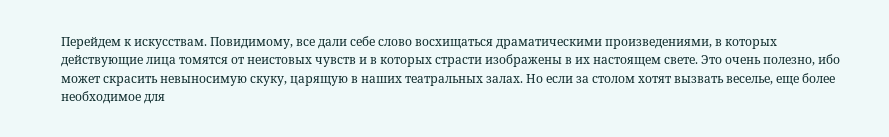Перейдем к искусствам. Повидимому, все дали себе слово восхищаться драматическими произведениями, в которых действующие лица томятся от неистовых чувств и в которых страсти изображены в их настоящем свете. Это очень полезно, ибо может скрасить невыносимую скуку, царящую в наших театральных залах. Но если за столом хотят вызвать веселье, еще более необходимое для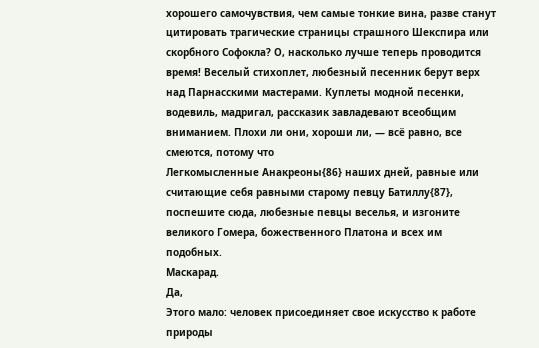хорошего самочувствия, чем самые тонкие вина, разве станут цитировать трагические страницы страшного Шекспира или скорбного Софокла? О, насколько лучше теперь проводится время! Веселый стихоплет, любезный песенник берут верх над Парнасскими мастерами. Куплеты модной песенки, водевиль, мадригал, рассказик завладевают всеобщим вниманием. Плохи ли они, хороши ли, — всё равно, все смеются, потому что
Легкомысленные Анакреоны{86} наших дней, равные или считающие себя равными старому певцу Батиллу{87}, поспешите сюда, любезные певцы веселья, и изгоните великого Гомера, божественного Платона и всех им подобных.
Маскарад.
Да,
Этого мало: человек присоединяет свое искусство к работе природы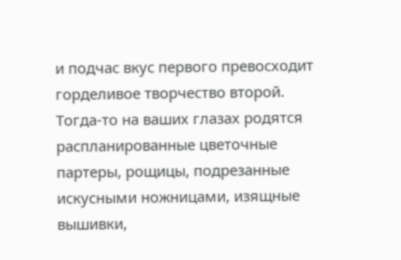и подчас вкус первого превосходит горделивое творчество второй. Тогда-то на ваших глазах родятся распланированные цветочные партеры, рощицы, подрезанные искусными ножницами, изящные вышивки,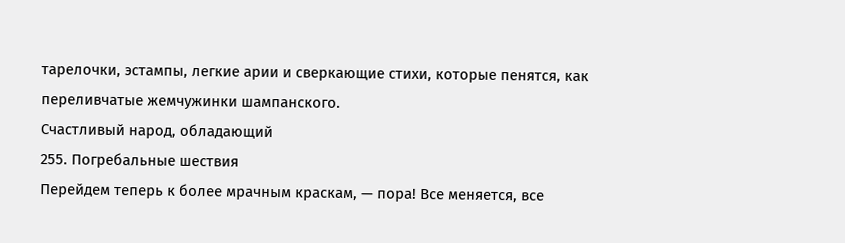тарелочки, эстампы, легкие арии и сверкающие стихи, которые пенятся, как переливчатые жемчужинки шампанского.
Счастливый народ, обладающий
255. Погребальные шествия
Перейдем теперь к более мрачным краскам, — пора! Все меняется, все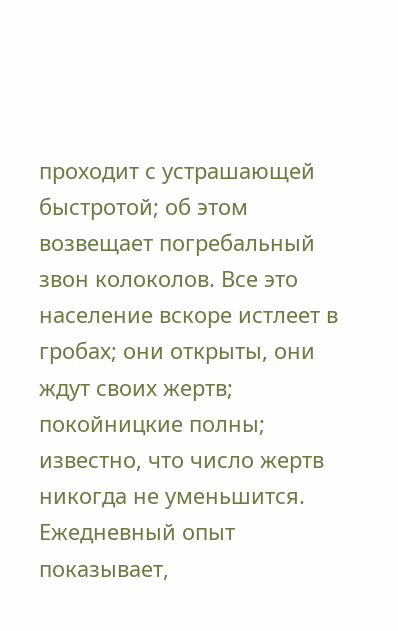проходит с устрашающей быстротой; об этом возвещает погребальный звон колоколов. Все это население вскоре истлеет в гробах; они открыты, они ждут своих жертв; покойницкие полны; известно, что число жертв никогда не уменьшится. Ежедневный опыт показывает,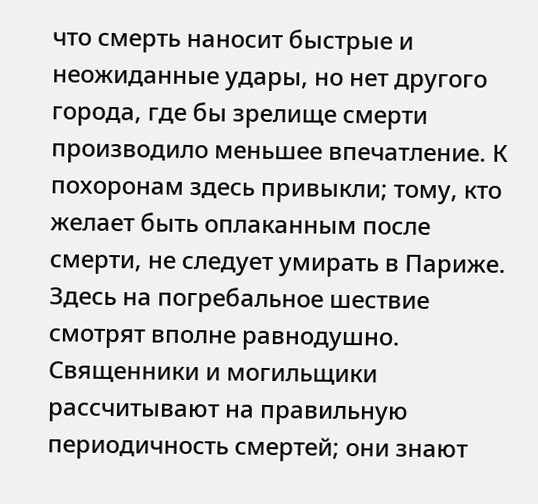что смерть наносит быстрые и неожиданные удары, но нет другого города, где бы зрелище смерти производило меньшее впечатление. К похоронам здесь привыкли; тому, кто желает быть оплаканным после смерти, не следует умирать в Париже. Здесь на погребальное шествие смотрят вполне равнодушно.
Священники и могильщики рассчитывают на правильную периодичность смертей; они знают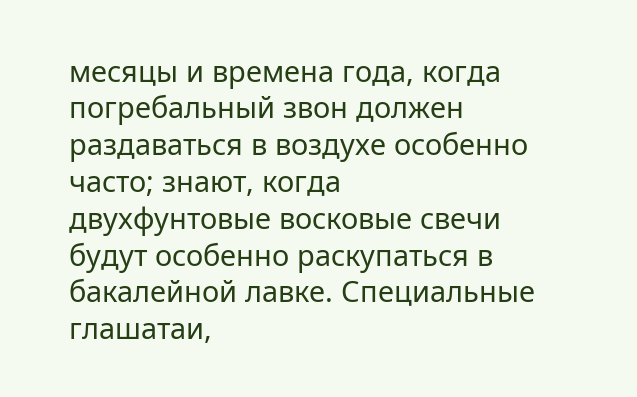месяцы и времена года, когда погребальный звон должен раздаваться в воздухе особенно часто; знают, когда двухфунтовые восковые свечи будут особенно раскупаться в бакалейной лавке. Специальные глашатаи,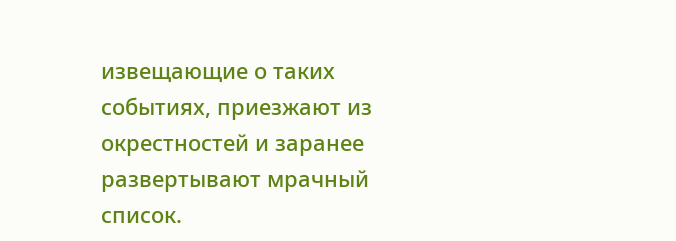извещающие о таких событиях, приезжают из окрестностей и заранее развертывают мрачный список.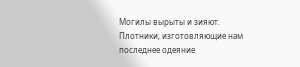Могилы вырыты и зияют.
Плотники, изготовляющие нам последнее одеяние